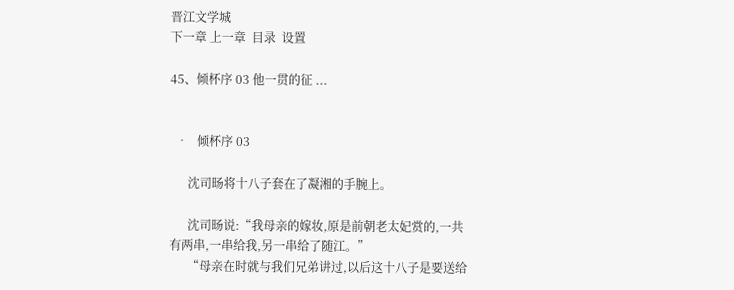晋江文学城
下一章 上一章  目录  设置

45、倾杯序 03 他一贯的征 ...


  •   倾杯序 03

      沈司旸将十八子套在了凝湘的手腕上。

      沈司旸说:“我母亲的嫁妆,原是前朝老太妃赏的,一共有两串,一串给我,另一串给了随江。”
      “母亲在时就与我们兄弟讲过,以后这十八子是要送给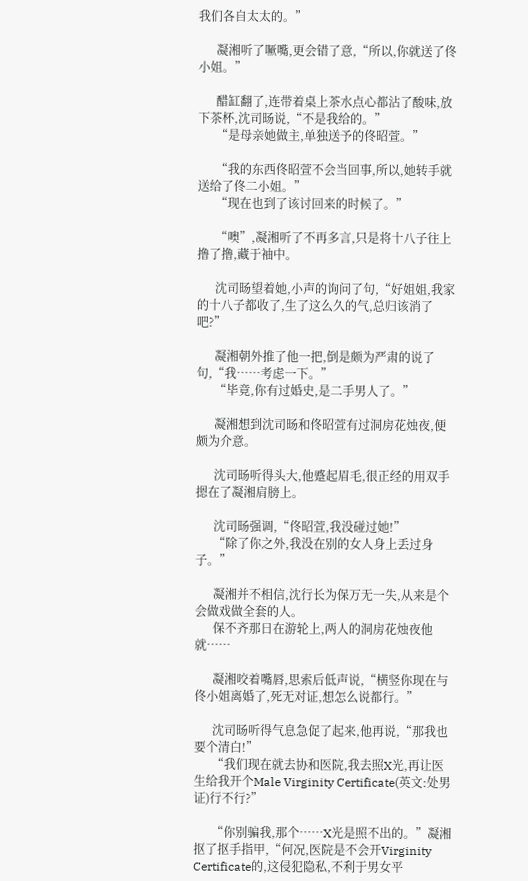我们各自太太的。”

      凝湘听了噘嘴,更会错了意,“所以,你就送了佟小姐。”

      醋缸翻了,连带着桌上茶水点心都沾了酸味,放下茶杯,沈司旸说,“不是我给的。”
      “是母亲她做主,单独送予的佟昭萱。”

      “我的东西佟昭萱不会当回事,所以,她转手就送给了佟二小姐。”
      “现在也到了该讨回来的时候了。”

      “噢”,凝湘听了不再多言,只是将十八子往上撸了撸,藏于袖中。

      沈司旸望着她,小声的询问了句,“好姐姐,我家的十八子都收了,生了这么久的气,总归该消了吧?”

      凝湘朝外推了他一把,倒是颇为严肃的说了句,“我……考虑一下。”
      “毕竟,你有过婚史,是二手男人了。”

      凝湘想到沈司旸和佟昭萱有过洞房花烛夜,便颇为介意。

      沈司旸听得头大,他蹙起眉毛,很正经的用双手摁在了凝湘肩膀上。

      沈司旸强调,“佟昭萱,我没碰过她!”
      “除了你之外,我没在别的女人身上丢过身子。”

      凝湘并不相信,沈行长为保万无一失,从来是个会做戏做全套的人。
      保不齐那日在游轮上,两人的洞房花烛夜他就……

      凝湘咬着嘴唇,思索后低声说,“横竖你现在与佟小姐离婚了,死无对证,想怎么说都行。”

      沈司旸听得气息急促了起来,他再说,“那我也要个清白!”
      “我们现在就去协和医院,我去照X光,再让医生给我开个Male Virginity Certificate(英文:处男证)行不行?”

      “你别骗我,那个……X光是照不出的。”凝湘抠了抠手指甲,“何况,医院是不会开Virginity Certificate的,这侵犯隐私,不利于男女平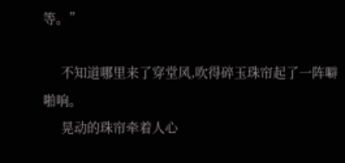等。”

      不知道哪里来了穿堂风,吹得碎玉珠帘起了一阵噼啪响。
      晃动的珠帘牵着人心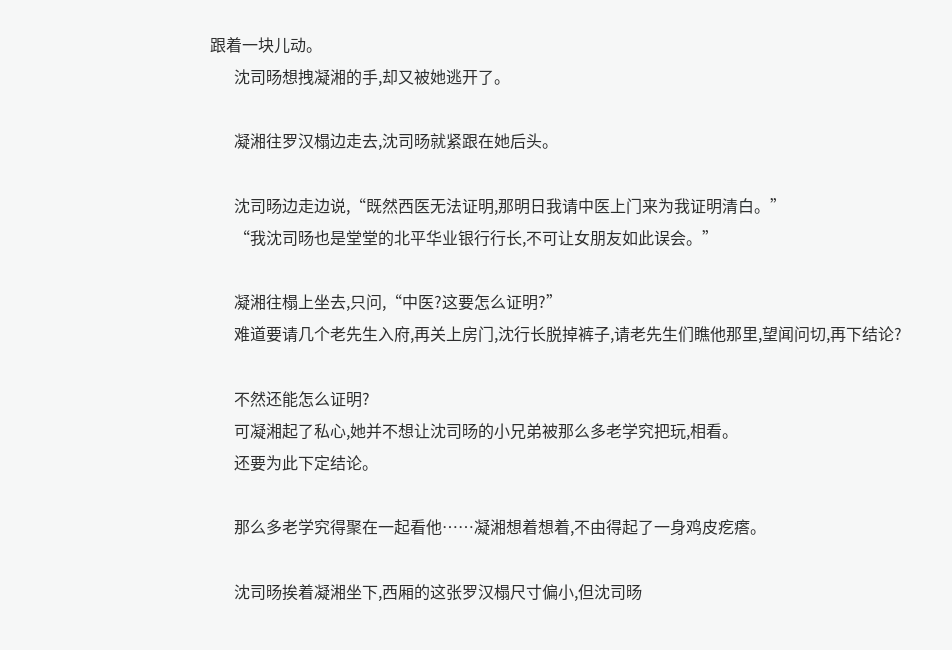跟着一块儿动。
      沈司旸想拽凝湘的手,却又被她逃开了。

      凝湘往罗汉榻边走去,沈司旸就紧跟在她后头。

      沈司旸边走边说,“既然西医无法证明,那明日我请中医上门来为我证明清白。”
      “我沈司旸也是堂堂的北平华业银行行长,不可让女朋友如此误会。”

      凝湘往榻上坐去,只问,“中医?这要怎么证明?”
      难道要请几个老先生入府,再关上房门,沈行长脱掉裤子,请老先生们瞧他那里,望闻问切,再下结论?

      不然还能怎么证明?
      可凝湘起了私心,她并不想让沈司旸的小兄弟被那么多老学究把玩,相看。
      还要为此下定结论。

      那么多老学究得聚在一起看他……凝湘想着想着,不由得起了一身鸡皮疙瘩。

      沈司旸挨着凝湘坐下,西厢的这张罗汉榻尺寸偏小,但沈司旸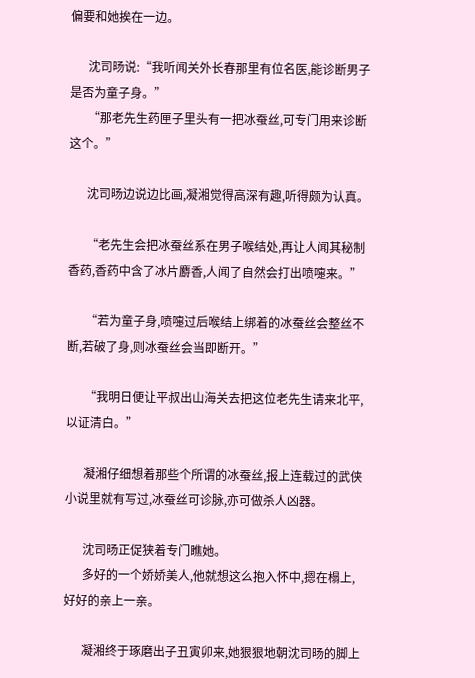偏要和她挨在一边。

      沈司旸说:“我听闻关外长春那里有位名医,能诊断男子是否为童子身。”
      “那老先生药匣子里头有一把冰蚕丝,可专门用来诊断这个。”

      沈司旸边说边比画,凝湘觉得高深有趣,听得颇为认真。

      “老先生会把冰蚕丝系在男子喉结处,再让人闻其秘制香药,香药中含了冰片麝香,人闻了自然会打出喷嚏来。”

      “若为童子身,喷嚏过后喉结上绑着的冰蚕丝会整丝不断,若破了身,则冰蚕丝会当即断开。”

      “我明日便让平叔出山海关去把这位老先生请来北平,以证清白。”

      凝湘仔细想着那些个所谓的冰蚕丝,报上连载过的武侠小说里就有写过,冰蚕丝可诊脉,亦可做杀人凶器。

      沈司旸正促狭着专门瞧她。
      多好的一个娇娇美人,他就想这么抱入怀中,摁在榻上,好好的亲上一亲。

      凝湘终于琢磨出子丑寅卯来,她狠狠地朝沈司旸的脚上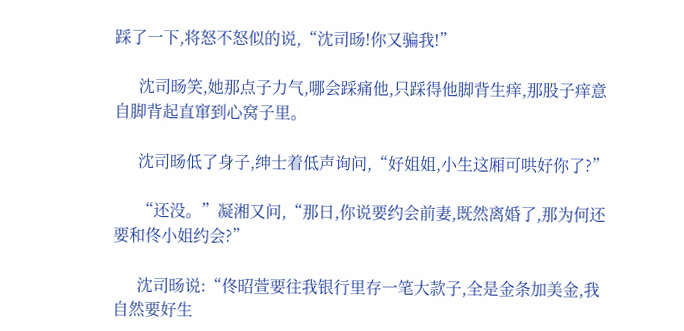踩了一下,将怒不怒似的说,“沈司旸!你又骗我!”

      沈司旸笑,她那点子力气,哪会踩痛他,只踩得他脚背生痒,那股子痒意自脚背起直窜到心窝子里。

      沈司旸低了身子,绅士着低声询问,“好姐姐,小生这厢可哄好你了?”

      “还没。”凝湘又问,“那日,你说要约会前妻,既然离婚了,那为何还要和佟小姐约会?”

      沈司旸说:“佟昭萱要往我银行里存一笔大款子,全是金条加美金,我自然要好生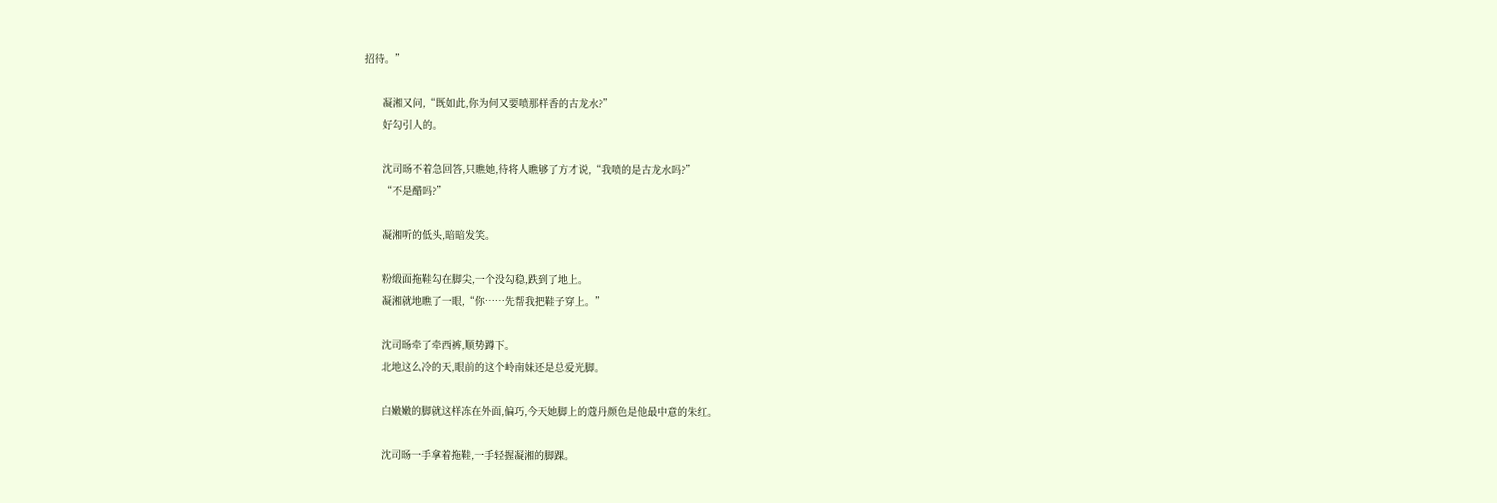招待。”

      凝湘又问,“既如此,你为何又要喷那样香的古龙水?”
      好勾引人的。

      沈司旸不着急回答,只瞧她,待将人瞧够了方才说,“我喷的是古龙水吗?”
      “不是醋吗?”

      凝湘听的低头,暗暗发笑。

      粉缎面拖鞋勾在脚尖,一个没勾稳,跌到了地上。
      凝湘就地瞧了一眼,“你……先帮我把鞋子穿上。”

      沈司旸牵了牵西裤,顺势蹲下。
      北地这么冷的天,眼前的这个岭南妹还是总爱光脚。

      白嫩嫩的脚就这样冻在外面,偏巧,今天她脚上的蔻丹颜色是他最中意的朱红。

      沈司旸一手拿着拖鞋,一手轻握凝湘的脚踝。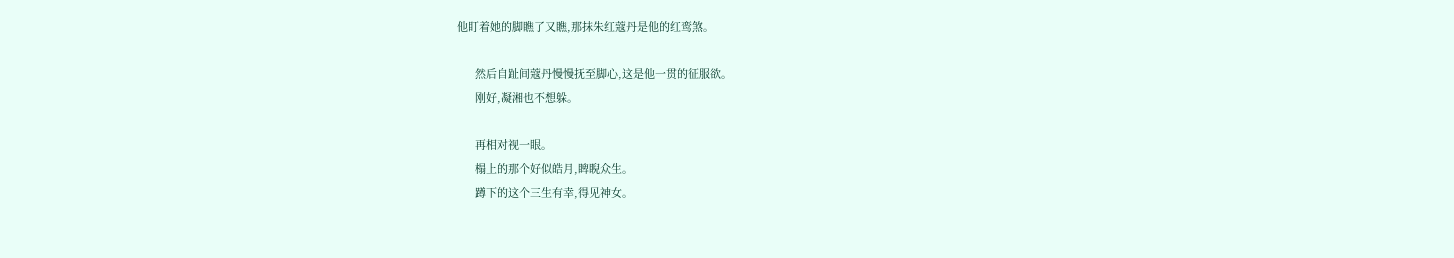他盯着她的脚瞧了又瞧,那抹朱红蔻丹是他的红鸾煞。

      然后自趾间蔻丹慢慢抚至脚心,这是他一贯的征服欲。
      刚好,凝湘也不想躲。

      再相对视一眼。
      榻上的那个好似皓月,睥睨众生。
      蹲下的这个三生有幸,得见神女。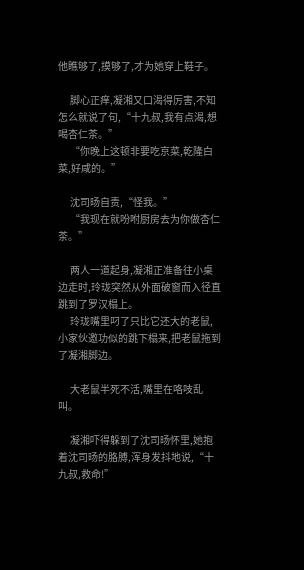他瞧够了,摸够了,才为她穿上鞋子。

      脚心正痒,凝湘又口渴得厉害,不知怎么就说了句,“十九叔,我有点渴,想喝杏仁茶。”
      “你晚上这顿非要吃京菜,乾隆白菜,好咸的。”

      沈司旸自责,“怪我。”
      “我现在就吩咐厨房去为你做杏仁茶。”

      两人一道起身,凝湘正准备往小桌边走时,玲珑突然从外面破窗而入径直跳到了罗汉榻上。
      玲珑嘴里叼了只比它还大的老鼠,小家伙邀功似的跳下榻来,把老鼠拖到了凝湘脚边。

      大老鼠半死不活,嘴里在咯吱乱叫。

      凝湘吓得躲到了沈司旸怀里,她抱着沈司旸的胳膊,浑身发抖地说,“十九叔,救命!”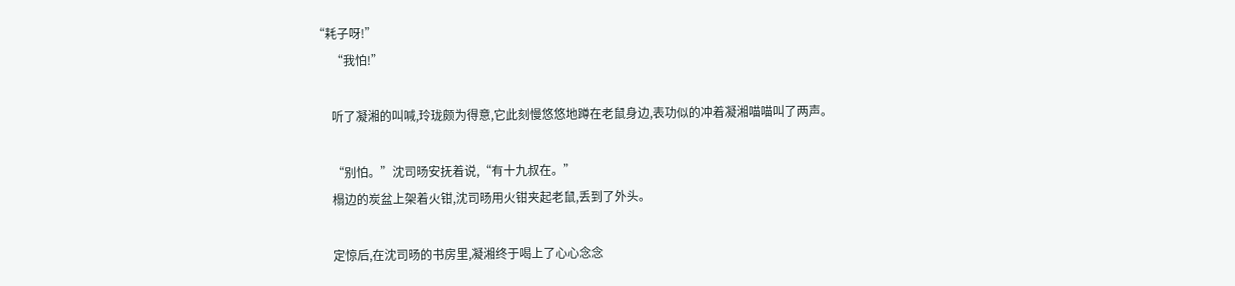“耗子呀!”
      “我怕!”

      听了凝湘的叫喊,玲珑颇为得意,它此刻慢悠悠地蹲在老鼠身边,表功似的冲着凝湘喵喵叫了两声。

      “别怕。”沈司旸安抚着说,“有十九叔在。”
      榻边的炭盆上架着火钳,沈司旸用火钳夹起老鼠,丢到了外头。

      定惊后,在沈司旸的书房里,凝湘终于喝上了心心念念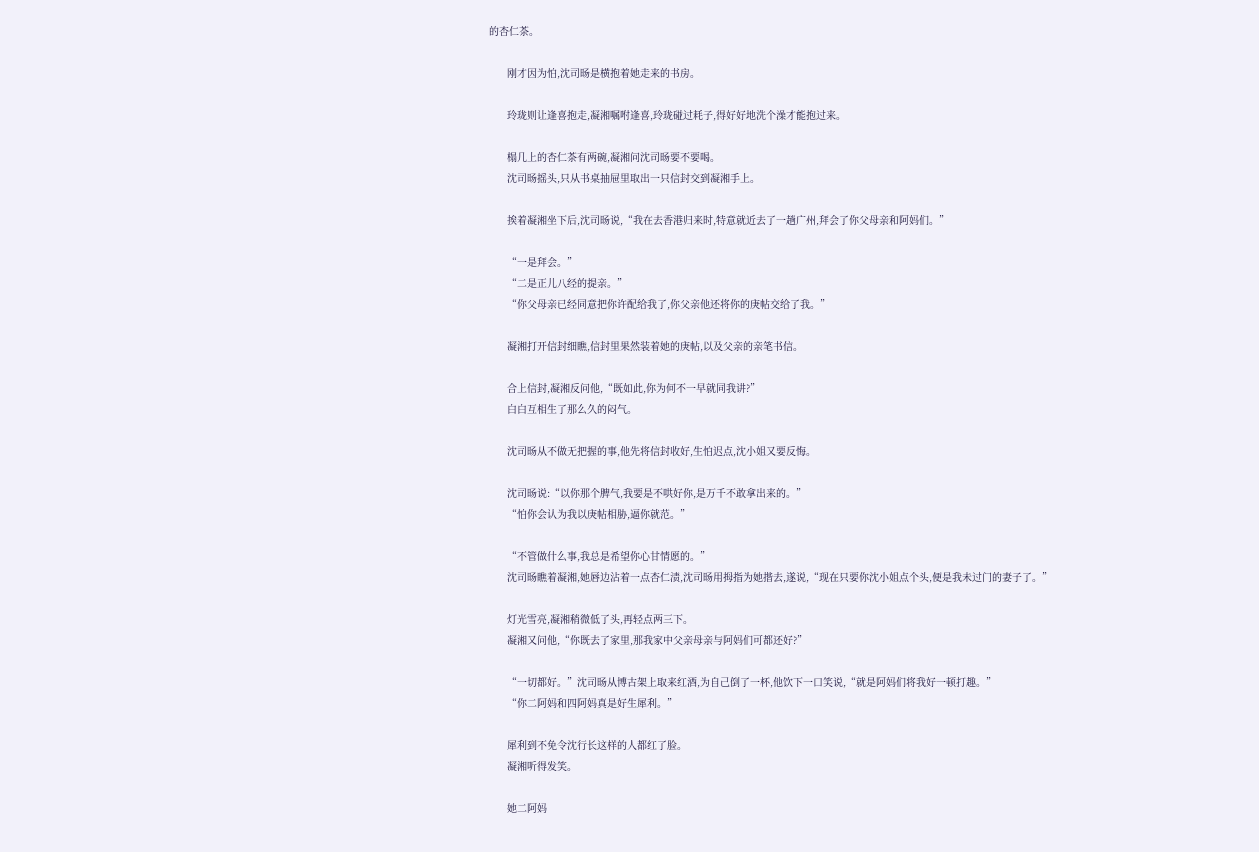的杏仁茶。

      刚才因为怕,沈司旸是横抱着她走来的书房。

      玲珑则让逢喜抱走,凝湘嘱咐逢喜,玲珑碰过耗子,得好好地洗个澡才能抱过来。

      榻几上的杏仁茶有两碗,凝湘问沈司旸要不要喝。
      沈司旸摇头,只从书桌抽屉里取出一只信封交到凝湘手上。

      挨着凝湘坐下后,沈司旸说,“我在去香港归来时,特意就近去了一趟广州,拜会了你父母亲和阿妈们。”

      “一是拜会。”
      “二是正儿八经的提亲。”
      “你父母亲已经同意把你许配给我了,你父亲他还将你的庚帖交给了我。”

      凝湘打开信封细瞧,信封里果然装着她的庚帖,以及父亲的亲笔书信。

      合上信封,凝湘反问他,“既如此,你为何不一早就同我讲?”
      白白互相生了那么久的闷气。

      沈司旸从不做无把握的事,他先将信封收好,生怕迟点,沈小姐又要反悔。

      沈司旸说:“以你那个脾气,我要是不哄好你,是万千不敢拿出来的。”
      “怕你会认为我以庚帖相胁,逼你就范。”

      “不管做什么事,我总是希望你心甘情愿的。”
      沈司旸瞧着凝湘,她唇边沾着一点杏仁渍,沈司旸用拇指为她揩去,遂说,“现在只要你沈小姐点个头,便是我未过门的妻子了。”

      灯光雪亮,凝湘稍微低了头,再轻点两三下。
      凝湘又问他,“你既去了家里,那我家中父亲母亲与阿妈们可都还好?”

      “一切都好。”沈司旸从博古架上取来红酒,为自己倒了一杯,他饮下一口笑说,“就是阿妈们将我好一顿打趣。”
      “你二阿妈和四阿妈真是好生犀利。”

      犀利到不免令沈行长这样的人都红了脸。
      凝湘听得发笑。

      她二阿妈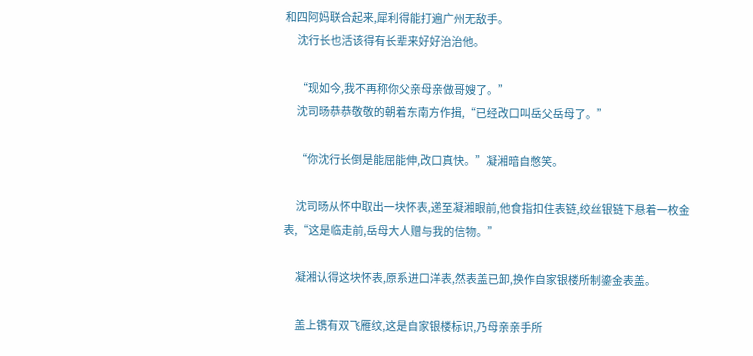和四阿妈联合起来,犀利得能打遍广州无敌手。
      沈行长也活该得有长辈来好好治治他。

      “现如今,我不再称你父亲母亲做哥嫂了。”
      沈司旸恭恭敬敬的朝着东南方作揖,“已经改口叫岳父岳母了。”

      “你沈行长倒是能屈能伸,改口真快。”凝湘暗自憋笑。

      沈司旸从怀中取出一块怀表,递至凝湘眼前,他食指扣住表链,绞丝银链下悬着一枚金表,“这是临走前,岳母大人赠与我的信物。”

      凝湘认得这块怀表,原系进口洋表,然表盖已卸,换作自家银楼所制鎏金表盖。

      盖上镌有双飞雁纹,这是自家银楼标识,乃母亲亲手所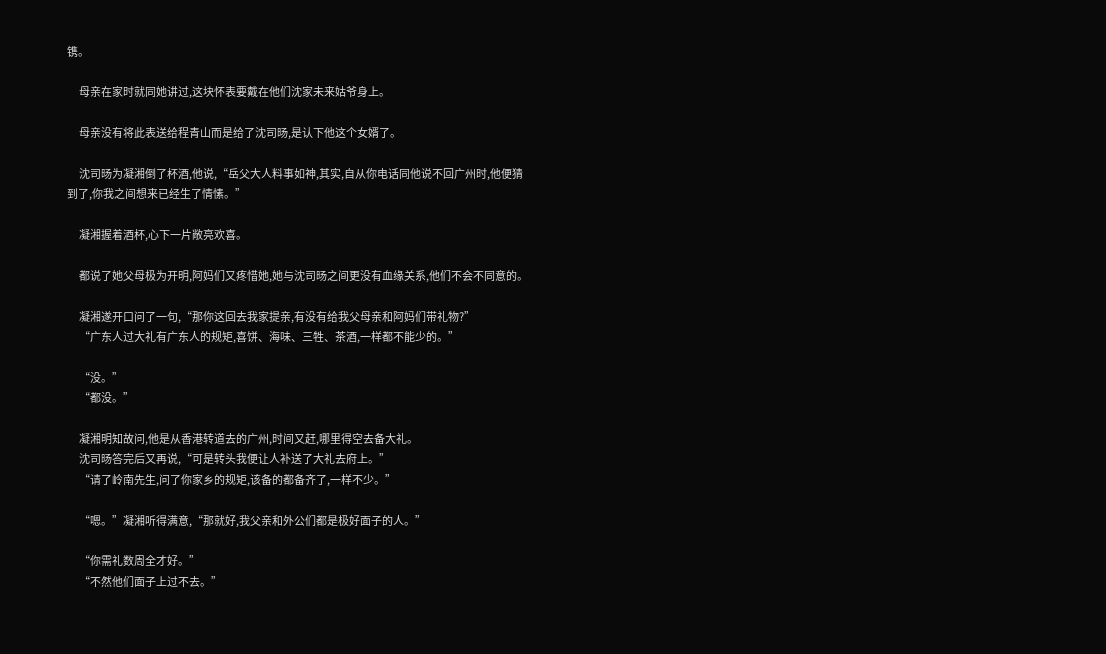镌。

      母亲在家时就同她讲过,这块怀表要戴在他们沈家未来姑爷身上。

      母亲没有将此表送给程青山而是给了沈司旸,是认下他这个女婿了。

      沈司旸为凝湘倒了杯酒,他说,“岳父大人料事如神,其实,自从你电话同他说不回广州时,他便猜到了,你我之间想来已经生了情愫。”

      凝湘握着酒杯,心下一片敞亮欢喜。

      都说了她父母极为开明,阿妈们又疼惜她,她与沈司旸之间更没有血缘关系,他们不会不同意的。

      凝湘遂开口问了一句,“那你这回去我家提亲,有没有给我父母亲和阿妈们带礼物?”
      “广东人过大礼有广东人的规矩,喜饼、海味、三牲、茶酒,一样都不能少的。”

      “没。”
      “都没。”

      凝湘明知故问,他是从香港转道去的广州,时间又赶,哪里得空去备大礼。
      沈司旸答完后又再说,“可是转头我便让人补送了大礼去府上。”
      “请了岭南先生,问了你家乡的规矩,该备的都备齐了,一样不少。”

      “嗯。”凝湘听得满意,“那就好,我父亲和外公们都是极好面子的人。”

      “你需礼数周全才好。”
      “不然他们面子上过不去。”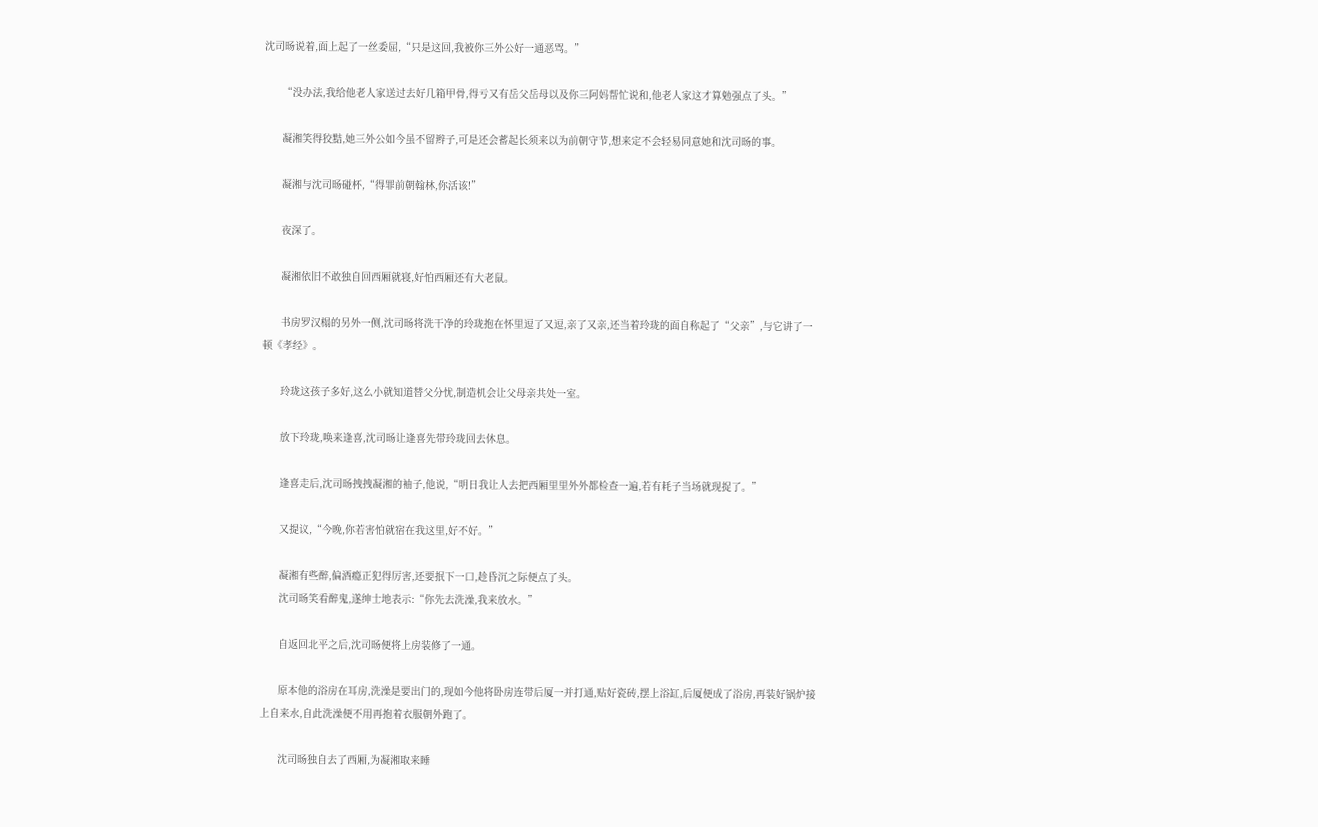沈司旸说着,面上起了一丝委屈,“只是这回,我被你三外公好一通恶骂。”

      “没办法,我给他老人家送过去好几箱甲骨,得亏又有岳父岳母以及你三阿妈帮忙说和,他老人家这才算勉强点了头。”

      凝湘笑得狡黠,她三外公如今虽不留辫子,可是还会蓄起长须来以为前朝守节,想来定不会轻易同意她和沈司旸的事。

      凝湘与沈司旸碰杯,“得罪前朝翰林,你活该!”

      夜深了。

      凝湘依旧不敢独自回西厢就寝,好怕西厢还有大老鼠。

      书房罗汉榻的另外一侧,沈司旸将洗干净的玲珑抱在怀里逗了又逗,亲了又亲,还当着玲珑的面自称起了“父亲”,与它讲了一顿《孝经》。

      玲珑这孩子多好,这么小就知道替父分忧,制造机会让父母亲共处一室。

      放下玲珑,唤来逢喜,沈司旸让逢喜先带玲珑回去休息。

      逢喜走后,沈司旸拽拽凝湘的袖子,他说,“明日我让人去把西厢里里外外都检查一遍,若有耗子当场就现捉了。”

      又提议,“今晚,你若害怕就宿在我这里,好不好。”

      凝湘有些醉,偏酒瘾正犯得厉害,还要抿下一口,趁昏沉之际便点了头。
      沈司旸笑看醉鬼,遂绅士地表示:“你先去洗澡,我来放水。”

      自返回北平之后,沈司旸便将上房装修了一通。

      原本他的浴房在耳房,洗澡是要出门的,现如今他将卧房连带后厦一并打通,贴好瓷砖,摆上浴缸,后厦便成了浴房,再装好锅炉接上自来水,自此洗澡便不用再抱着衣服朝外跑了。

      沈司旸独自去了西厢,为凝湘取来睡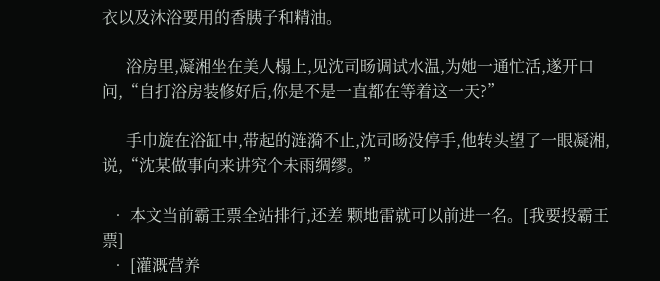衣以及沐浴要用的香胰子和精油。

      浴房里,凝湘坐在美人榻上,见沈司旸调试水温,为她一通忙活,遂开口问,“自打浴房装修好后,你是不是一直都在等着这一天?”

      手巾旋在浴缸中,带起的涟漪不止,沈司旸没停手,他转头望了一眼凝湘,说,“沈某做事向来讲究个未雨绸缪。”

  • 本文当前霸王票全站排行,还差 颗地雷就可以前进一名。[我要投霸王票]
  • [灌溉营养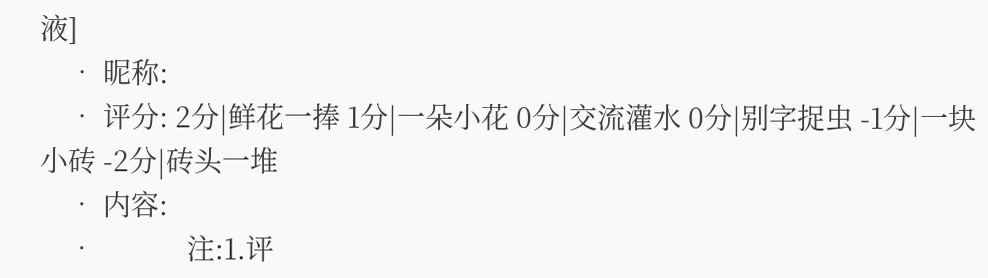液]
    • 昵称:
    • 评分: 2分|鲜花一捧 1分|一朵小花 0分|交流灌水 0分|别字捉虫 -1分|一块小砖 -2分|砖头一堆
    • 内容:
    •             注:1.评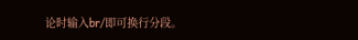论时输入br/即可换行分段。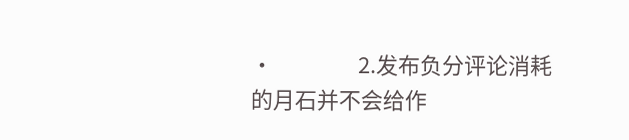•                 2.发布负分评论消耗的月石并不会给作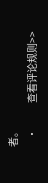者。
    •             查看评论规则>>